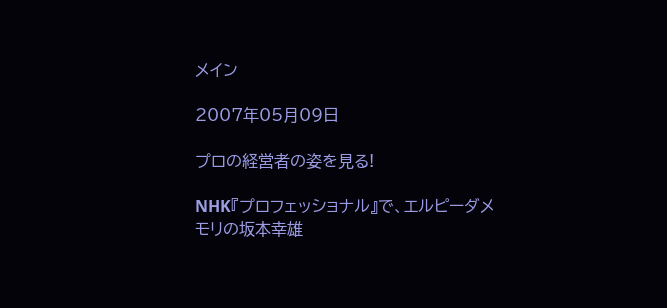メイン

2007年05月09日

プロの経営者の姿を見る!

NHK『プロフェッショナル』で、エルピーダメモリの坂本幸雄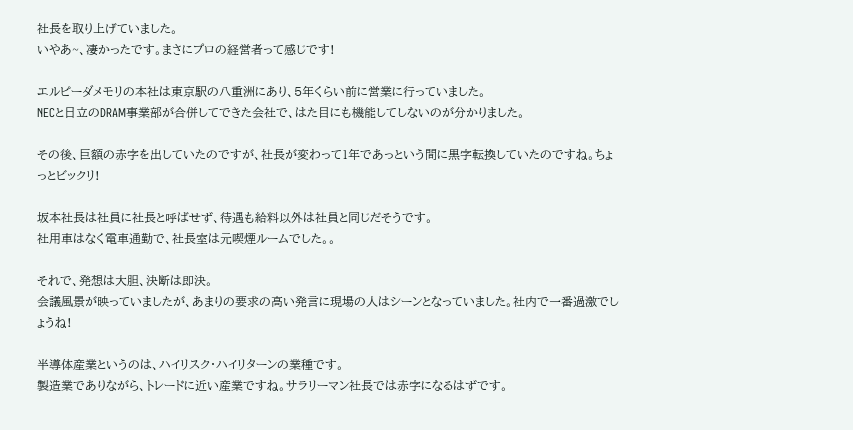社長を取り上げていました。
いやあ~、凄かったです。まさにプロの経営者って感じです!

エルピーダメモリの本社は東京駅の八重洲にあり、5年くらい前に営業に行っていました。
NECと日立のDRAM事業部が合併してできた会社で、はた目にも機能してしないのが分かりました。

その後、巨額の赤字を出していたのですが、社長が変わって1年であっという間に黒字転換していたのですね。ちょっとビックリ!

坂本社長は社員に社長と呼ばせず、待遇も給料以外は社員と同じだそうです。
社用車はなく電車通勤で、社長室は元喫煙ルームでした。。

それで、発想は大胆、決断は即決。
会議風景が映っていましたが、あまりの要求の高い発言に現場の人はシーンとなっていました。社内で一番過激でしょうね!

半導体産業というのは、ハイリスク・ハイリターンの業種です。
製造業でありながら、トレードに近い産業ですね。サラリーマン社長では赤字になるはずです。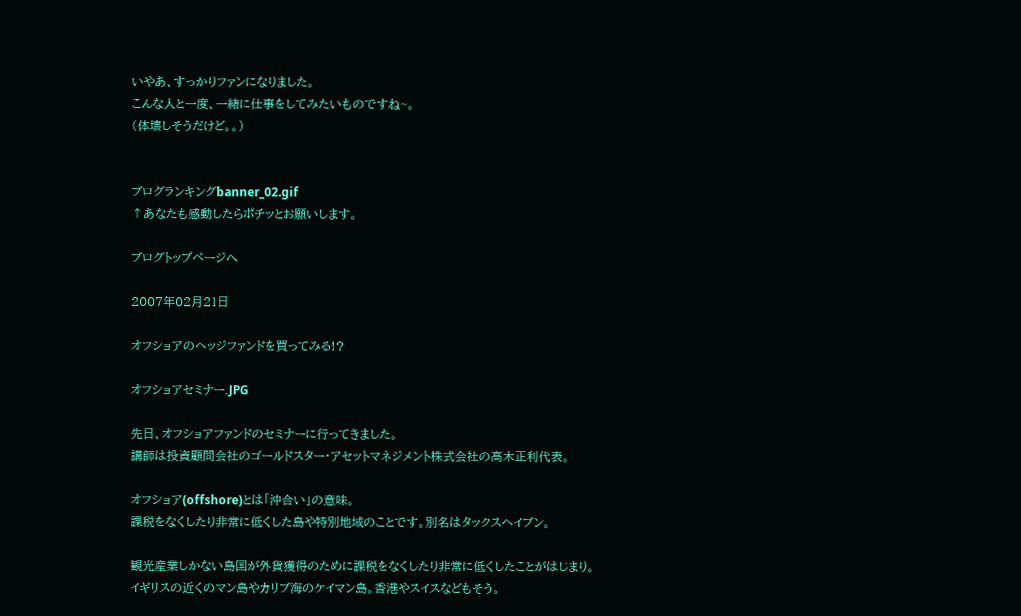いやあ、すっかりファンになりました。
こんな人と一度、一緒に仕事をしてみたいものですね~。
(体壊しそうだけど。。)


ブログランキングbanner_02.gif
↑あなたも感動したらポチッとお願いします。

ブログトップページへ

2007年02月21日

オフショアのヘッジファンドを買ってみる!?

オフショアセミナー.JPG

先日、オフショアファンドのセミナーに行ってきました。
講師は投資顧問会社のゴールドスター・アセットマネジメント株式会社の高木正利代表。

オフショア(offshore)とは「沖合い」の意味。
課税をなくしたり非常に低くした島や特別地域のことです。別名はタックスヘイブン。

観光産業しかない島国が外貨獲得のために課税をなくしたり非常に低くしたことがはじまり。
イギリスの近くのマン島やカリブ海のケイマン島。香港やスイスなどもそう。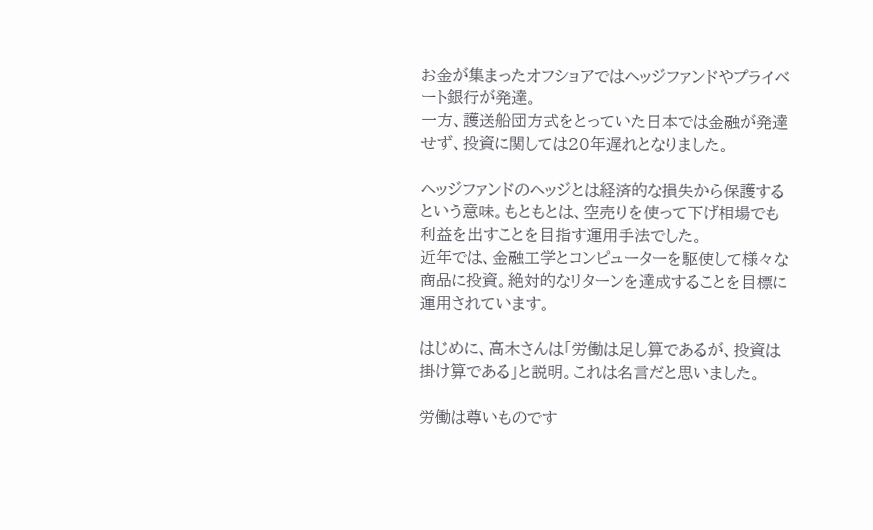お金が集まったオフショアではヘッジファンドやプライベート銀行が発達。
一方、護送船団方式をとっていた日本では金融が発達せず、投資に関しては20年遅れとなりました。

ヘッジファンドのヘッジとは経済的な損失から保護するという意味。もともとは、空売りを使って下げ相場でも利益を出すことを目指す運用手法でした。
近年では、金融工学とコンピューターを駆使して様々な商品に投資。絶対的なリターンを達成することを目標に運用されています。

はじめに、高木さんは「労働は足し算であるが、投資は掛け算である」と説明。これは名言だと思いました。

労働は尊いものです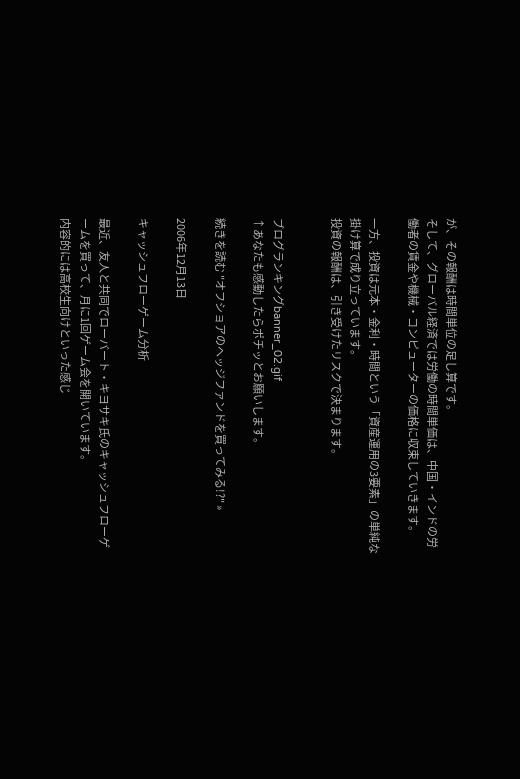が、その報酬は時間単位の足し算です。
そして、グローバル経済では労働の時間単価は、中国・インドの労働者の賃金や機械・コンピューターの価格に収束していきます。

一方、投資は元本・金利・時間という「資産運用の3要素」の単純な掛け算で成り立っています。
投資の報酬は、引き受けたリスクで決まります。


ブログランキングbanner_02.gif
↑あなたも感動したらポチッとお願いします。

続きを読む "オフショアのヘッジファンドを買ってみる!?" »

2006年12月13日

キャッシュフローゲーム分析

最近、友人と共同でローバート・キヨサキ氏のキャッシュフローゲームを買って、月に1回ゲーム会を開いています。
内容的には高校生向けといった感じ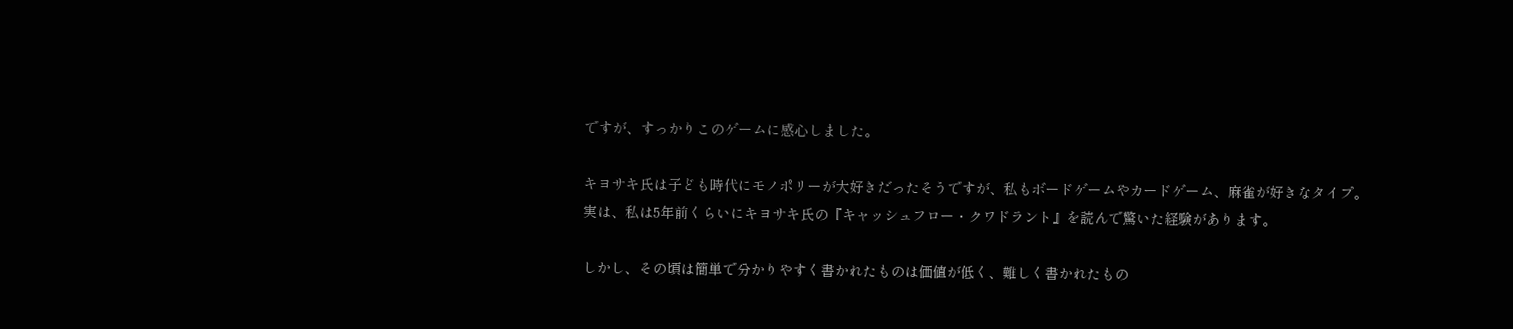ですが、すっかりこのゲームに感心しました。

キヨサキ氏は子ども時代にモノポリーが大好きだったそうですが、私もボードゲームやカードゲーム、麻雀が好きなタイプ。
実は、私は5年前くらいにキヨサキ氏の『キャッシュフロー・クワドラント』を読んで驚いた経験があります。

しかし、その頃は簡単で分かりやすく書かれたものは価値が低く、難しく書かれたもの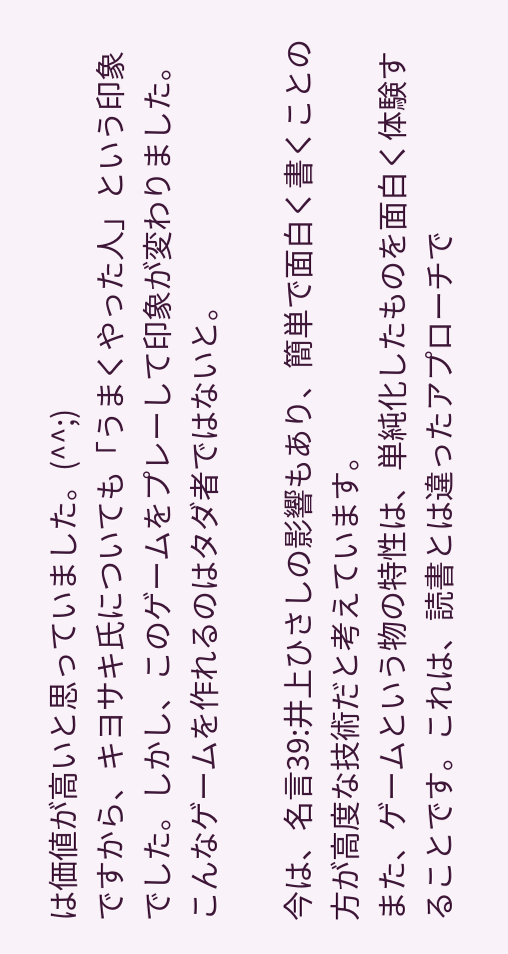は価値が高いと思っていました。(^^;)
ですから、キヨサキ氏についても「うまくやった人」という印象でした。しかし、このゲームをプレーして印象が変わりました。こんなゲームを作れるのはタダ者ではないと。

今は、名言39:井上ひさしの影響もあり、簡単で面白く書くことの方が高度な技術だと考えています。
また、ゲームという物の特性は、単純化したものを面白く体験することです。これは、読書とは違ったアプローチで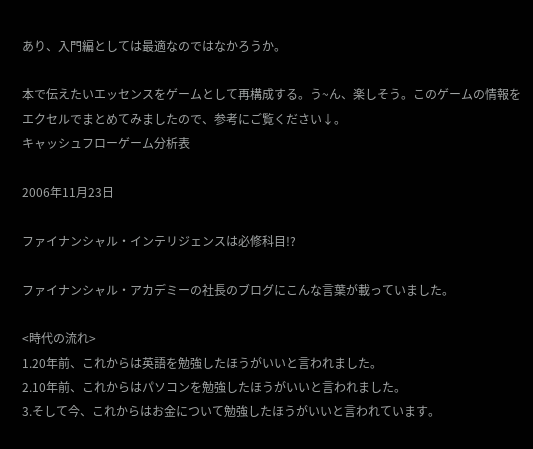あり、入門編としては最適なのではなかろうか。

本で伝えたいエッセンスをゲームとして再構成する。う~ん、楽しそう。このゲームの情報をエクセルでまとめてみましたので、参考にご覧ください↓。
キャッシュフローゲーム分析表

2006年11月23日

ファイナンシャル・インテリジェンスは必修科目!?

ファイナンシャル・アカデミーの社長のブログにこんな言葉が載っていました。

<時代の流れ>
1.20年前、これからは英語を勉強したほうがいいと言われました。
2.10年前、これからはパソコンを勉強したほうがいいと言われました。
3.そして今、これからはお金について勉強したほうがいいと言われています。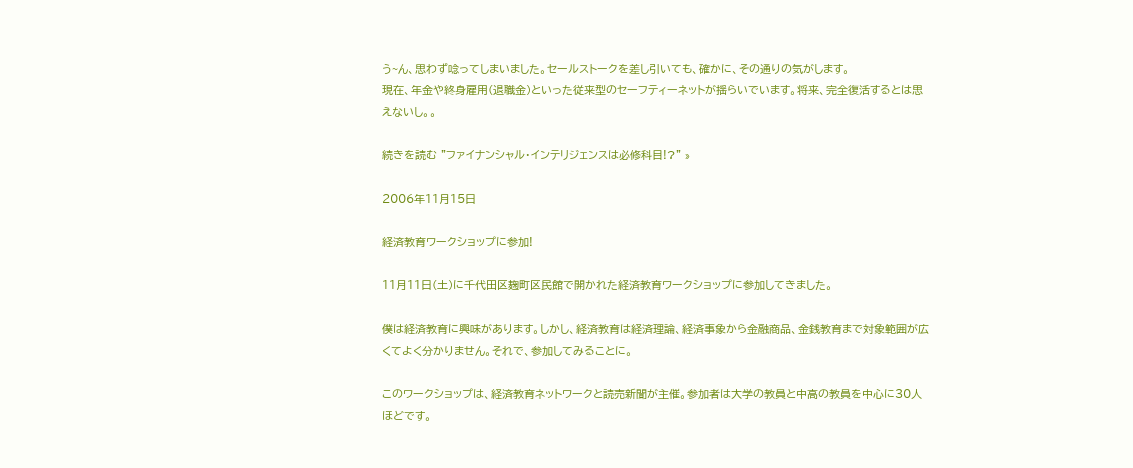う~ん、思わず唸ってしまいました。セールストークを差し引いても、確かに、その通りの気がします。
現在、年金や終身雇用(退職金)といった従来型のセーフティーネットが揺らいでいます。将来、完全復活するとは思えないし。。

続きを読む "ファイナンシャル・インテリジェンスは必修科目!?" »

2006年11月15日

経済教育ワークショップに参加!

11月11日(土)に千代田区麹町区民館で開かれた経済教育ワークショップに参加してきました。

僕は経済教育に興味があります。しかし、経済教育は経済理論、経済事象から金融商品、金銭教育まで対象範囲が広くてよく分かりません。それで、参加してみることに。

このワークショップは、経済教育ネットワークと読売新聞が主催。参加者は大学の教員と中高の教員を中心に30人ほどです。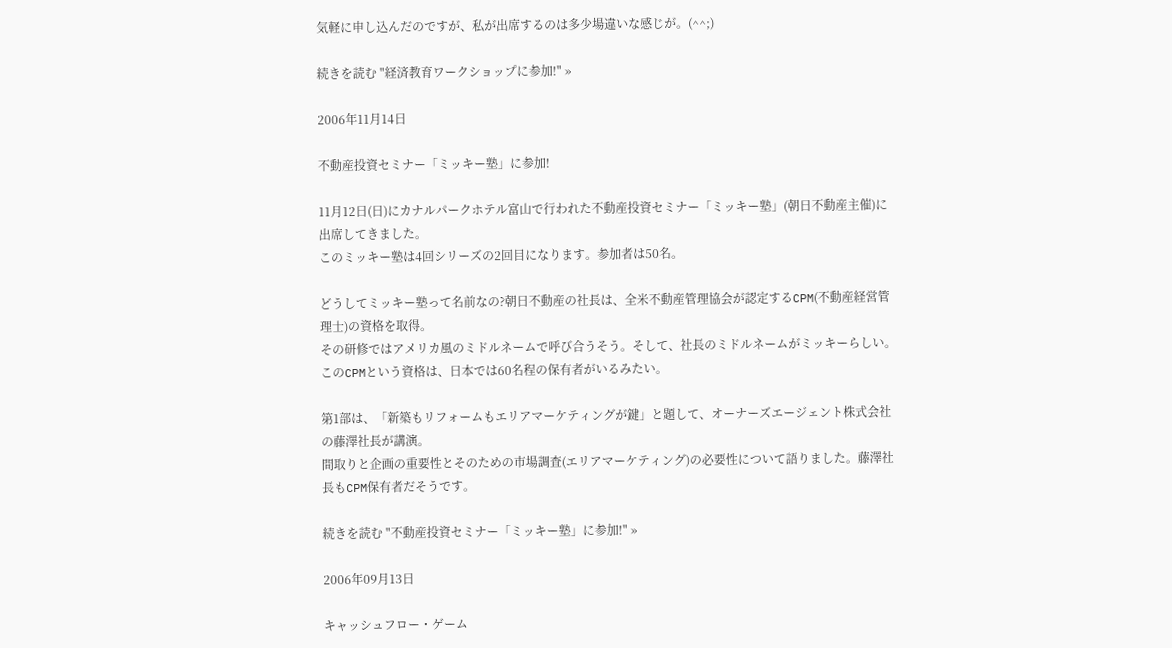気軽に申し込んだのですが、私が出席するのは多少場違いな感じが。(^^;)

続きを読む "経済教育ワークショップに参加!" »

2006年11月14日

不動産投資セミナー「ミッキー塾」に参加!

11月12日(日)にカナルパークホテル富山で行われた不動産投資セミナー「ミッキー塾」(朝日不動産主催)に出席してきました。
このミッキー塾は4回シリーズの2回目になります。参加者は50名。

どうしてミッキー塾って名前なの?朝日不動産の社長は、全米不動産管理協会が認定するCPM(不動産経営管理士)の資格を取得。
その研修ではアメリカ風のミドルネームで呼び合うそう。そして、社長のミドルネームがミッキーらしい。
このCPMという資格は、日本では60名程の保有者がいるみたい。

第1部は、「新築もリフォームもエリアマーケティングが鍵」と題して、オーナーズエージェント株式会社の藤澤社長が講演。
間取りと企画の重要性とそのための市場調査(エリアマーケティング)の必要性について語りました。藤澤社長もCPM保有者だそうです。

続きを読む "不動産投資セミナー「ミッキー塾」に参加!" »

2006年09月13日

キャッシュフロー・ゲーム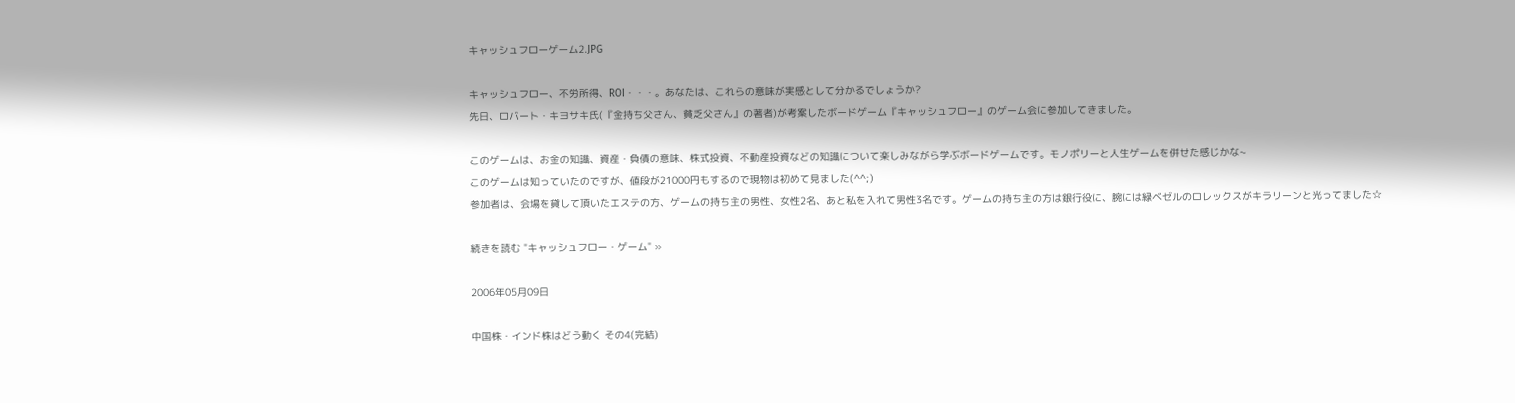キャッシュフローゲーム2.JPG

キャッシュフロー、不労所得、ROI・・・。あなたは、これらの意味が実感として分かるでしょうか?
先日、ロバート・キヨサキ氏(『金持ち父さん、貧乏父さん』の著者)が考案したボードゲーム『キャッシュフロー』のゲーム会に参加してきました。

このゲームは、お金の知識、資産・負債の意味、株式投資、不動産投資などの知識について楽しみながら学ぶボードゲームです。モノポリーと人生ゲームを併せた感じかな~
このゲームは知っていたのですが、値段が21000円もするので現物は初めて見ました(^^;)
参加者は、会場を貸して頂いたエステの方、ゲームの持ち主の男性、女性2名、あと私を入れて男性3名です。ゲームの持ち主の方は銀行役に、腕には緑ベゼルのロレックスがキラリーンと光ってました☆

続きを読む "キャッシュフロー・ゲーム" »

2006年05月09日

中国株・インド株はどう動く その4(完結)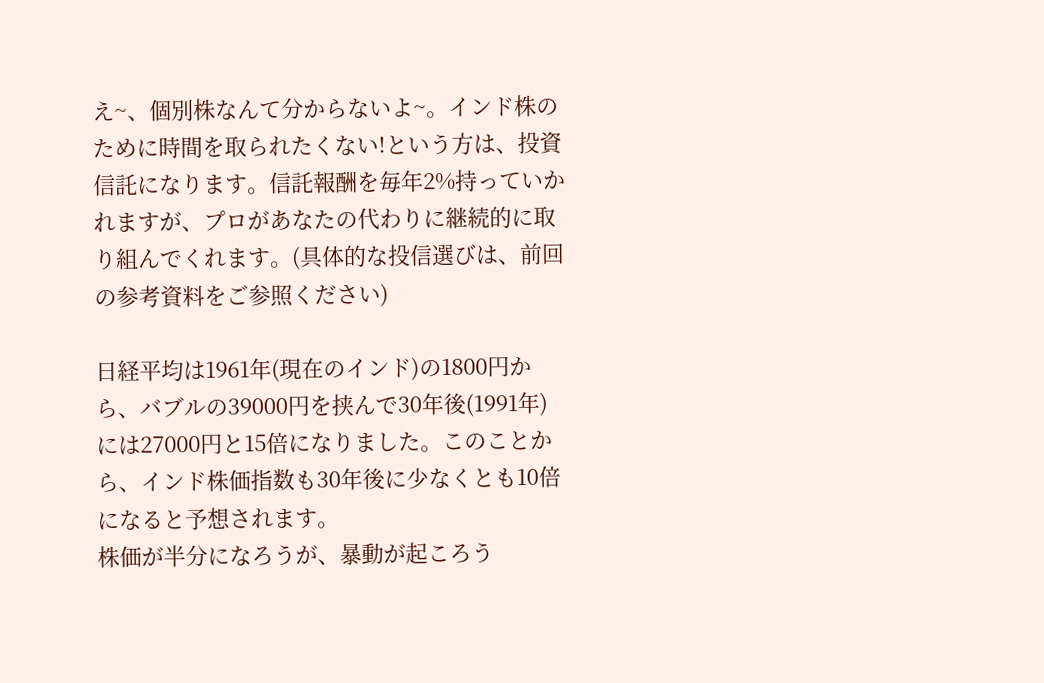え~、個別株なんて分からないよ~。インド株のために時間を取られたくない!という方は、投資信託になります。信託報酬を毎年2%持っていかれますが、プロがあなたの代わりに継続的に取り組んでくれます。(具体的な投信選びは、前回の参考資料をご参照ください)

日経平均は1961年(現在のインド)の1800円から、バブルの39000円を挟んで30年後(1991年)には27000円と15倍になりました。このことから、インド株価指数も30年後に少なくとも10倍になると予想されます。
株価が半分になろうが、暴動が起ころう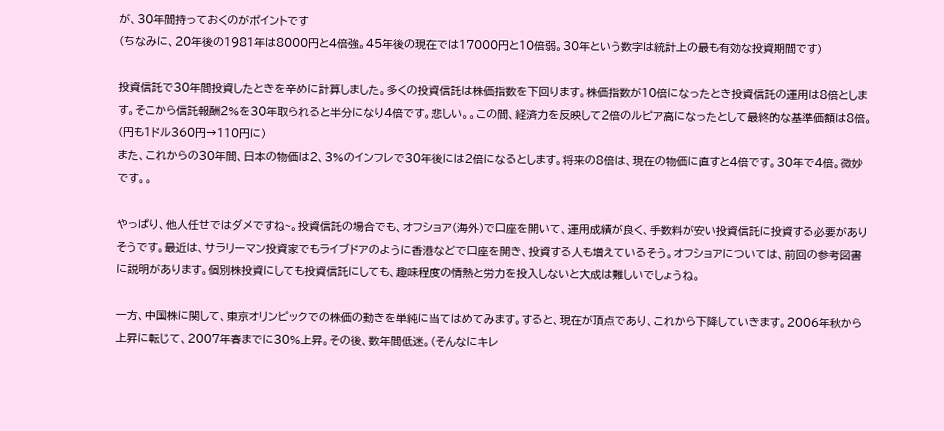が、30年間持っておくのがポイントです
(ちなみに、20年後の1981年は8000円と4倍強。45年後の現在では17000円と10倍弱。30年という数字は統計上の最も有効な投資期間です)

投資信託で30年間投資したときを辛めに計算しました。多くの投資信託は株価指数を下回ります。株価指数が10倍になったとき投資信託の運用は8倍とします。そこから信託報酬2%を30年取られると半分になり4倍です。悲しい。。この間、経済力を反映して2倍のルピア高になったとして最終的な基準価額は8倍。(円も1ドル360円→110円に)
また、これからの30年間、日本の物価は2、3%のインフレで30年後には2倍になるとします。将来の8倍は、現在の物価に直すと4倍です。30年で4倍。微妙です。。

やっぱり、他人任せではダメですね~。投資信託の場合でも、オフショア(海外)で口座を開いて、運用成績が良く、手数料が安い投資信託に投資する必要がありそうです。最近は、サラリーマン投資家でもライブドアのように香港などで口座を開き、投資する人も増えているそう。オフショアについては、前回の参考図書に説明があります。個別株投資にしても投資信託にしても、趣味程度の情熱と労力を投入しないと大成は難しいでしょうね。

一方、中国株に関して、東京オリンピックでの株価の動きを単純に当てはめてみます。すると、現在が頂点であり、これから下降していきます。2006年秋から上昇に転じて、2007年春までに30%上昇。その後、数年間低迷。(そんなにキレ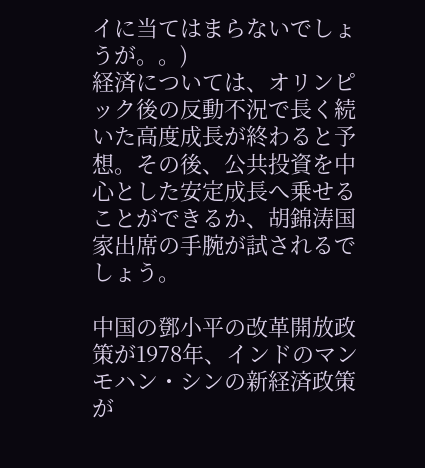イに当てはまらないでしょうが。。)
経済については、オリンピック後の反動不況で長く続いた高度成長が終わると予想。その後、公共投資を中心とした安定成長へ乗せることができるか、胡錦涛国家出席の手腕が試されるでしょう。

中国の鄧小平の改革開放政策が1978年、インドのマンモハン・シンの新経済政策が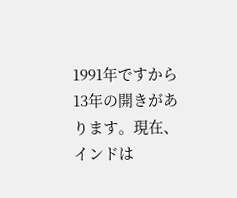1991年ですから13年の開きがあります。現在、インドは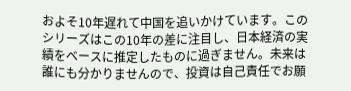およそ10年遅れて中国を追いかけています。このシリーズはこの10年の差に注目し、日本経済の実績をベースに推定したものに過ぎません。未来は誰にも分かりませんので、投資は自己責任でお願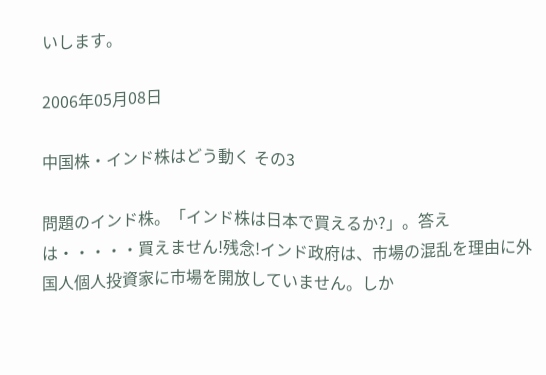いします。

2006年05月08日

中国株・インド株はどう動く その3

問題のインド株。「インド株は日本で買えるか?」。答えは・・・・・買えません!残念!インド政府は、市場の混乱を理由に外国人個人投資家に市場を開放していません。しか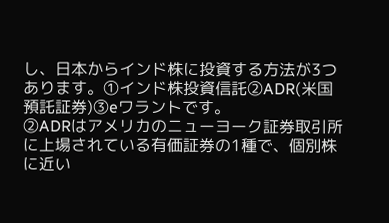し、日本からインド株に投資する方法が3つあります。①インド株投資信託②ADR(米国預託証券)③eワラントです。
②ADRはアメリカのニューヨーク証券取引所に上場されている有価証券の1種で、個別株に近い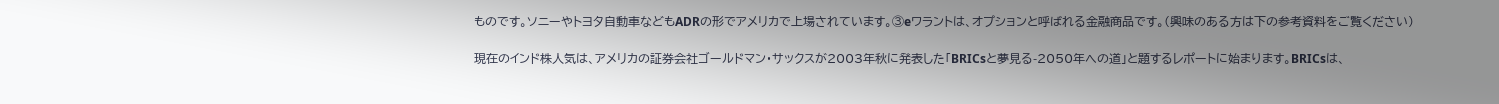ものです。ソニーやトヨタ自動車などもADRの形でアメリカで上場されています。③eワラントは、オプションと呼ばれる金融商品です。(興味のある方は下の参考資料をご覧ください)

現在のインド株人気は、アメリカの証券会社ゴールドマン・サックスが2003年秋に発表した「BRICsと夢見る-2050年への道」と題するレポートに始まります。BRICsは、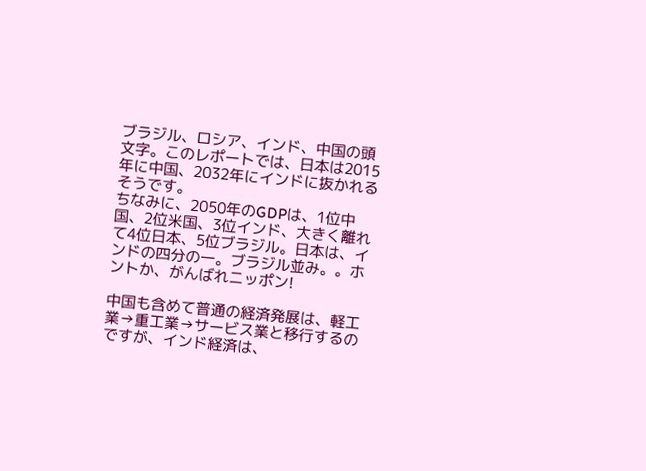ブラジル、ロシア、インド、中国の頭文字。このレポートでは、日本は2015年に中国、2032年にインドに抜かれるそうです。
ちなみに、2050年のGDPは、1位中国、2位米国、3位インド、大きく離れて4位日本、5位ブラジル。日本は、インドの四分の一。ブラジル並み。。ホントか、がんばれニッポン!

中国も含めて普通の経済発展は、軽工業→重工業→サービス業と移行するのですが、インド経済は、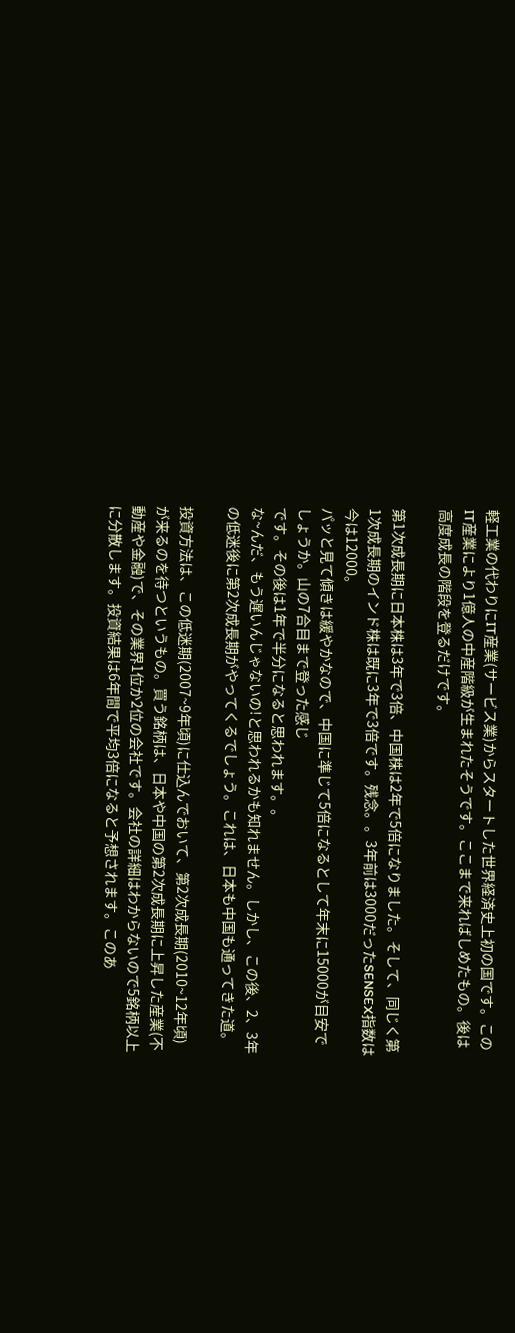軽工業の代わりにIT産業(サービス業)からスタートした世界経済史上初の国です。このIT産業により1億人の中産階級が生まれたそうです。ここまで来ればしめたもの。後は高度成長の階段を登るだけです。

第1次成長期に日本株は3年で3倍、中国株は2年で5倍になりました。そして、同じく第1次成長期のインド株は既に3年で3倍です。残念。。3年前は3000だったSENSEX指数は今は12000。
パッと見て傾きは緩やかなので、中国に準じて5倍になるとして年末に15000が目安でしょうか。山の7合目まで登った感じ
です。その後は1年で半分になると思われます。。
な~んだ、もう遅いんじゃないの!と思われるかも知れません。しかし、この後、2、3年の低迷後に第2次成長期がやってくるでしょう。これは、日本も中国も通ってきた道。

投資方法は、この低迷期(2007~9年頃)に仕込んでおいて、第2次成長期(2010~12年頃)が来るのを待つというもの。買う銘柄は、日本や中国の第2次成長期に上昇した産業(不動産や金融)で、その業界1位か2位の会社です。会社の詳細はわからないので5銘柄以上に分散します。投資結果は6年間で平均3倍になると予想されます。このあ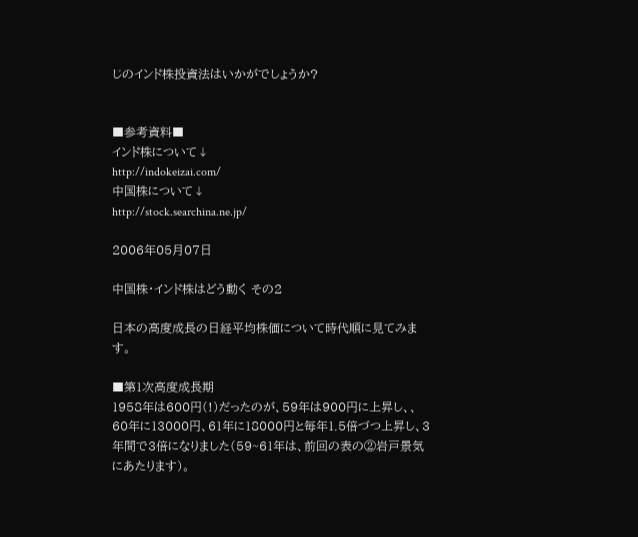じのインド株投資法はいかがでしょうか?


■参考資料■
インド株について↓
http://indokeizai.com/
中国株について↓
http://stock.searchina.ne.jp/

2006年05月07日

中国株・インド株はどう動く その2

日本の高度成長の日経平均株価について時代順に見てみます。

■第1次高度成長期
1958年は600円(!)だったのが、59年は900円に上昇し、、60年に13000円、61年に18000円と毎年1.5倍づつ上昇し、3年間で3倍になりました(59~61年は、前回の表の②岩戸景気にあたります)。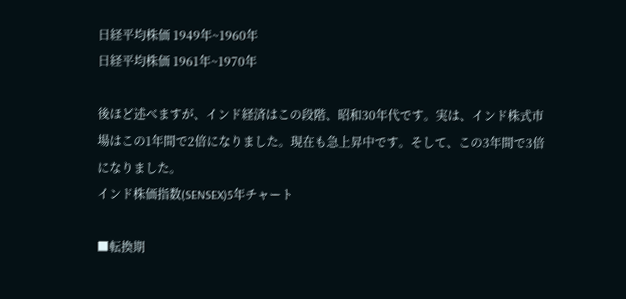日経平均株価 1949年~1960年
日経平均株価 1961年~1970年

後ほど述べますが、インド経済はこの段階、昭和30年代です。実は、インド株式市場はこの1年間で2倍になりました。現在も急上昇中です。そして、この3年間で3倍になりました。
インド株価指数(SENSEX)5年チャート

■転換期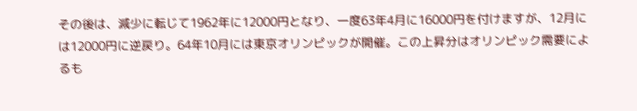その後は、減少に転じて1962年に12000円となり、一度63年4月に16000円を付けますが、12月には12000円に逆戻り。64年10月には東京オリンピックが開催。この上昇分はオリンピック需要によるも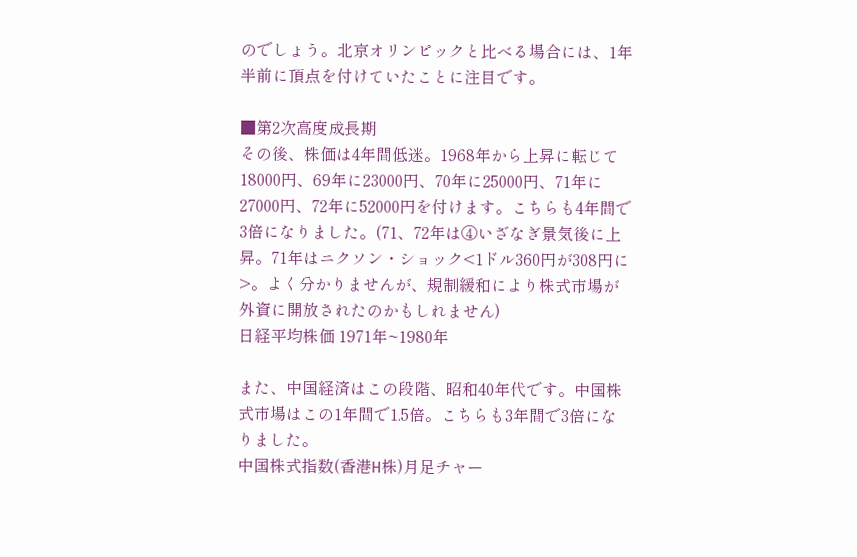のでしょう。北京オリンピックと比べる場合には、1年半前に頂点を付けていたことに注目です。

■第2次高度成長期
その後、株価は4年間低迷。1968年から上昇に転じて18000円、69年に23000円、70年に25000円、71年に27000円、72年に52000円を付けます。こちらも4年間で3倍になりました。(71、72年は④いざなぎ景気後に上昇。71年はニクソン・ショック<1ドル360円が308円に>。よく分かりませんが、規制緩和により株式市場が外資に開放されたのかもしれません)
日経平均株価 1971年~1980年

また、中国経済はこの段階、昭和40年代です。中国株式市場はこの1年間で1.5倍。こちらも3年間で3倍になりました。
中国株式指数(香港H株)月足チャー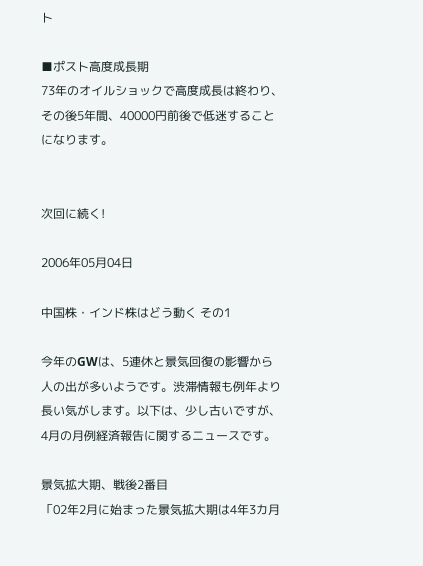ト

■ポスト高度成長期
73年のオイルショックで高度成長は終わり、その後5年間、40000円前後で低迷することになります。


次回に続く!

2006年05月04日

中国株・インド株はどう動く その1

今年のGWは、5連休と景気回復の影響から人の出が多いようです。渋滞情報も例年より長い気がします。以下は、少し古いですが、4月の月例経済報告に関するニュースです。

景気拡大期、戦後2番目
「02年2月に始まった景気拡大期は4年3カ月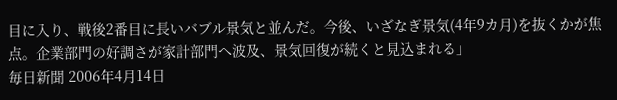目に入り、戦後2番目に長いバブル景気と並んだ。今後、いざなぎ景気(4年9カ月)を抜くかが焦点。企業部門の好調さが家計部門へ波及、景気回復が続くと見込まれる」
毎日新聞 2006年4月14日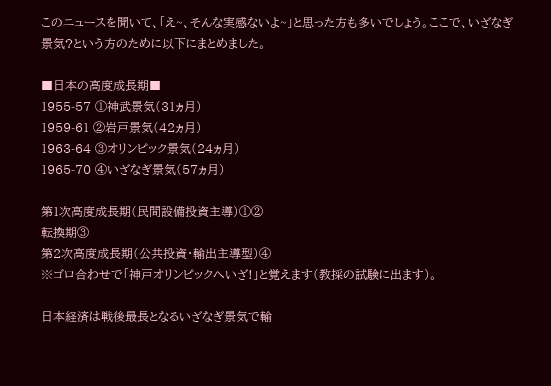このニュースを聞いて、「え~、そんな実感ないよ~」と思った方も多いでしょう。ここで、いざなぎ景気?という方のために以下にまとめました。

■日本の高度成長期■
1955-57 ①神武景気(31ヵ月)
1959-61 ②岩戸景気(42ヵ月)
1963-64 ③オリンピック景気(24ヵ月)
1965-70 ④いざなぎ景気(57ヵ月)

第1次高度成長期(民間設備投資主導)①②
転換期③
第2次高度成長期(公共投資・輸出主導型)④
※ゴロ合わせで「神戸オリンピックへいざ!」と覚えます(教採の試験に出ます)。

日本経済は戦後最長となるいざなぎ景気で輸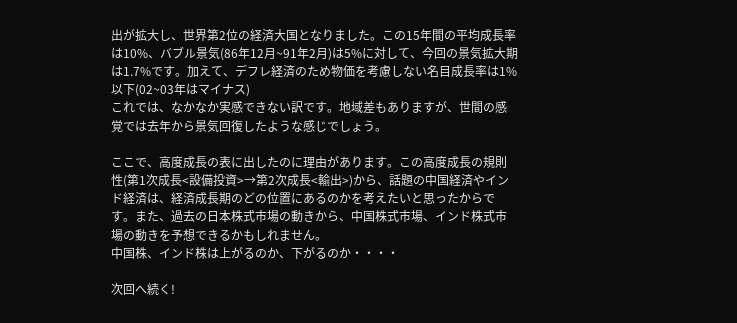出が拡大し、世界第2位の経済大国となりました。この15年間の平均成長率は10%、バブル景気(86年12月~91年2月)は5%に対して、今回の景気拡大期は1.7%です。加えて、デフレ経済のため物価を考慮しない名目成長率は1%以下(02~03年はマイナス)
これでは、なかなか実感できない訳です。地域差もありますが、世間の感覚では去年から景気回復したような感じでしょう。

ここで、高度成長の表に出したのに理由があります。この高度成長の規則性(第1次成長<設備投資>→第2次成長<輸出>)から、話題の中国経済やインド経済は、経済成長期のどの位置にあるのかを考えたいと思ったからです。また、過去の日本株式市場の動きから、中国株式市場、インド株式市場の動きを予想できるかもしれません。
中国株、インド株は上がるのか、下がるのか・・・・

次回へ続く!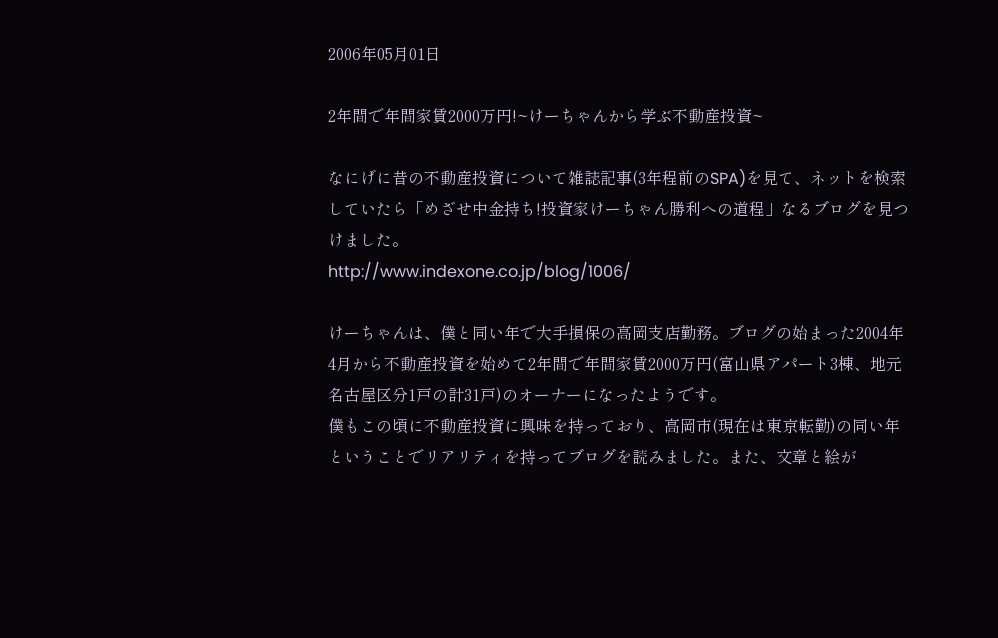2006年05月01日

2年間で年間家賃2000万円!~けーちゃんから学ぶ不動産投資~

なにげに昔の不動産投資について雑誌記事(3年程前のSPA)を見て、ネットを検索していたら「めざせ中金持ち!投資家けーちゃん勝利への道程」なるブログを見つけました。
http://www.indexone.co.jp/blog/1006/

けーちゃんは、僕と同い年で大手損保の高岡支店勤務。ブログの始まった2004年4月から不動産投資を始めて2年間で年間家賃2000万円(富山県アパート3棟、地元名古屋区分1戸の計31戸)のオーナーになったようです。
僕もこの頃に不動産投資に興味を持っており、高岡市(現在は東京転勤)の同い年ということでリアリティを持ってブログを読みました。また、文章と絵が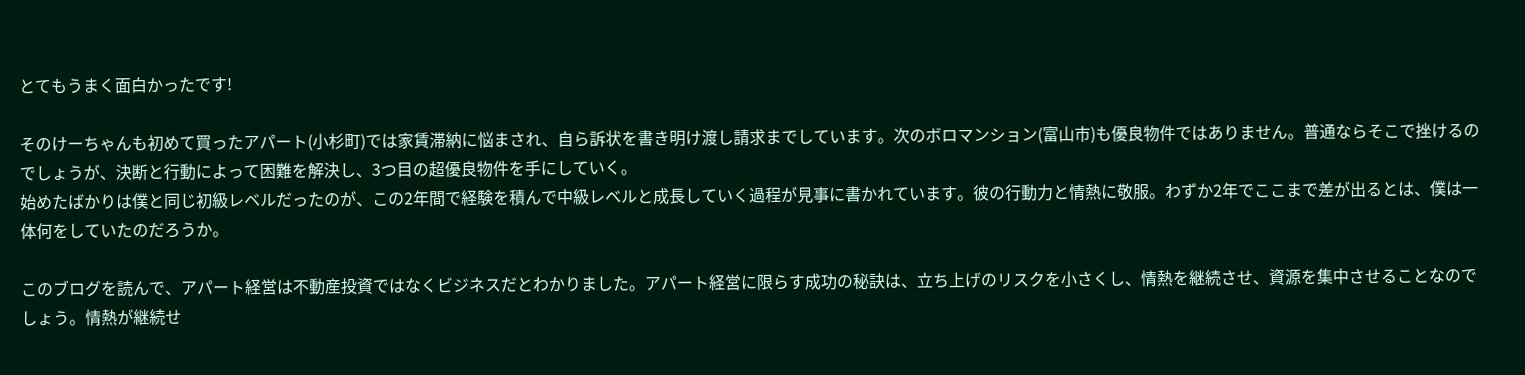とてもうまく面白かったです!

そのけーちゃんも初めて買ったアパート(小杉町)では家賃滞納に悩まされ、自ら訴状を書き明け渡し請求までしています。次のボロマンション(富山市)も優良物件ではありません。普通ならそこで挫けるのでしょうが、決断と行動によって困難を解決し、3つ目の超優良物件を手にしていく。
始めたばかりは僕と同じ初級レベルだったのが、この2年間で経験を積んで中級レベルと成長していく過程が見事に書かれています。彼の行動力と情熱に敬服。わずか2年でここまで差が出るとは、僕は一体何をしていたのだろうか。

このブログを読んで、アパート経営は不動産投資ではなくビジネスだとわかりました。アパート経営に限らす成功の秘訣は、立ち上げのリスクを小さくし、情熱を継続させ、資源を集中させることなのでしょう。情熱が継続せ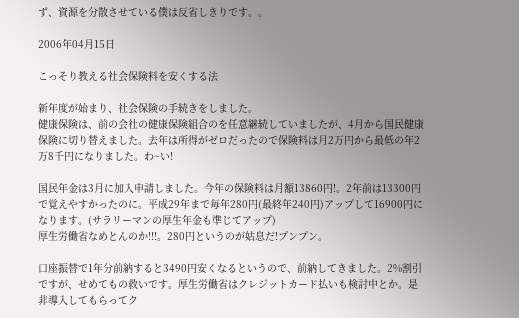ず、資源を分散させている僕は反省しきりです。。

2006年04月15日

こっそり教える社会保険料を安くする法

新年度が始まり、社会保険の手続きをしました。
健康保険は、前の会社の健康保険組合のを任意継続していましたが、4月から国民健康保険に切り替えました。去年は所得がゼロだったので保険料は月2万円から最低の年2万8千円になりました。わ~い!

国民年金は3月に加入申請しました。今年の保険料は月額13860円!。2年前は13300円で覚えやすかったのに。平成29年まで毎年280円(最終年240円)アップして16900円になります。(サラリーマンの厚生年金も準じてアップ)
厚生労働省なめとんのか!!!。280円というのが姑息だ!プンプン。

口座振替で1年分前納すると3490円安くなるというので、前納してきました。2%割引ですが、せめてもの救いです。厚生労働省はクレジットカード払いも検討中とか。是非導入してもらってク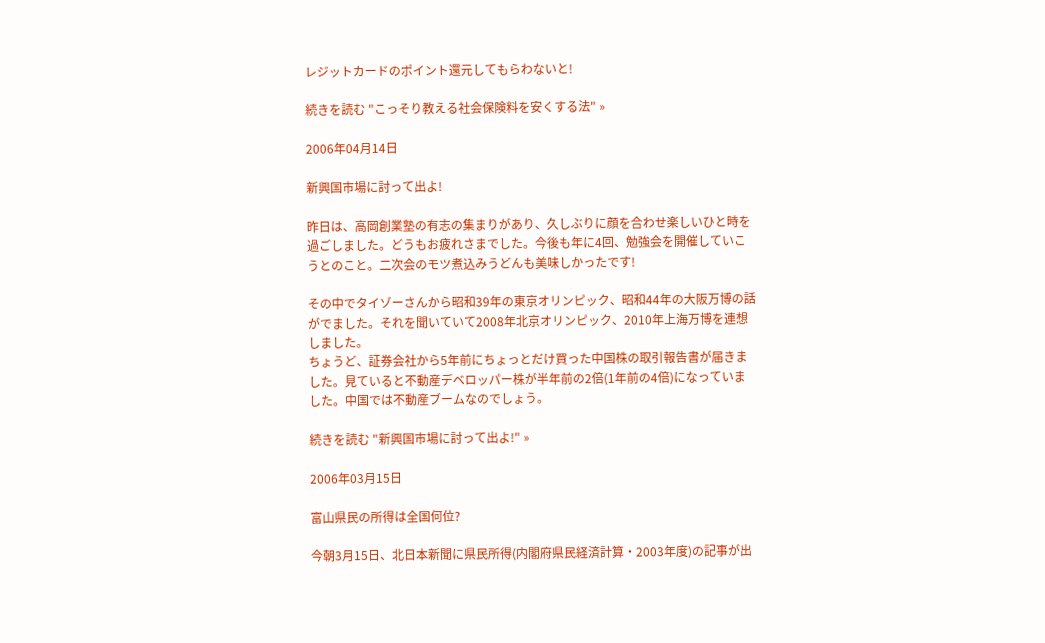レジットカードのポイント還元してもらわないと!

続きを読む "こっそり教える社会保険料を安くする法" »

2006年04月14日

新興国市場に討って出よ!

昨日は、高岡創業塾の有志の集まりがあり、久しぶりに顔を合わせ楽しいひと時を過ごしました。どうもお疲れさまでした。今後も年に4回、勉強会を開催していこうとのこと。二次会のモツ煮込みうどんも美味しかったです!

その中でタイゾーさんから昭和39年の東京オリンピック、昭和44年の大阪万博の話がでました。それを聞いていて2008年北京オリンピック、2010年上海万博を連想しました。
ちょうど、証券会社から5年前にちょっとだけ買った中国株の取引報告書が届きました。見ていると不動産デベロッパー株が半年前の2倍(1年前の4倍)になっていました。中国では不動産ブームなのでしょう。

続きを読む "新興国市場に討って出よ!" »

2006年03月15日

富山県民の所得は全国何位?

今朝3月15日、北日本新聞に県民所得(内閣府県民経済計算・2003年度)の記事が出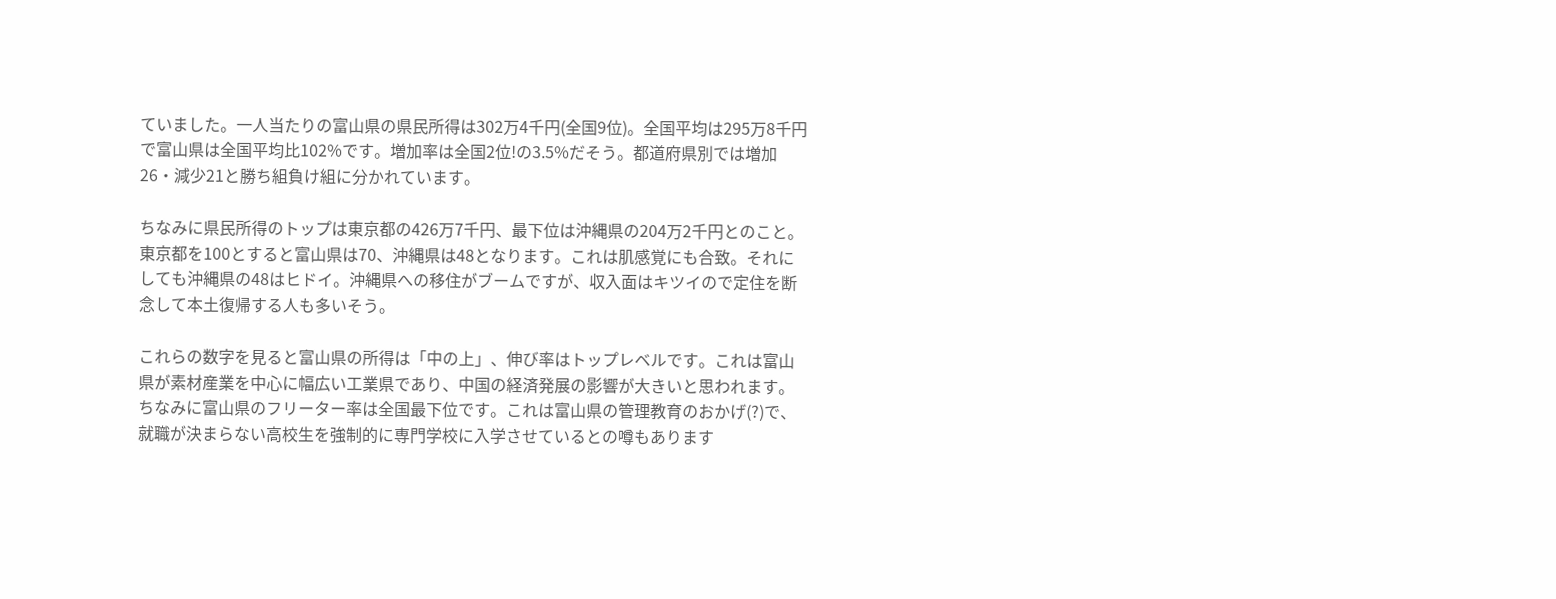ていました。一人当たりの富山県の県民所得は302万4千円(全国9位)。全国平均は295万8千円で富山県は全国平均比102%です。増加率は全国2位!の3.5%だそう。都道府県別では増加26・減少21と勝ち組負け組に分かれています。

ちなみに県民所得のトップは東京都の426万7千円、最下位は沖縄県の204万2千円とのこと。東京都を100とすると富山県は70、沖縄県は48となります。これは肌感覚にも合致。それにしても沖縄県の48はヒドイ。沖縄県への移住がブームですが、収入面はキツイので定住を断念して本土復帰する人も多いそう。

これらの数字を見ると富山県の所得は「中の上」、伸び率はトップレベルです。これは富山県が素材産業を中心に幅広い工業県であり、中国の経済発展の影響が大きいと思われます。ちなみに富山県のフリーター率は全国最下位です。これは富山県の管理教育のおかげ(?)で、就職が決まらない高校生を強制的に専門学校に入学させているとの噂もあります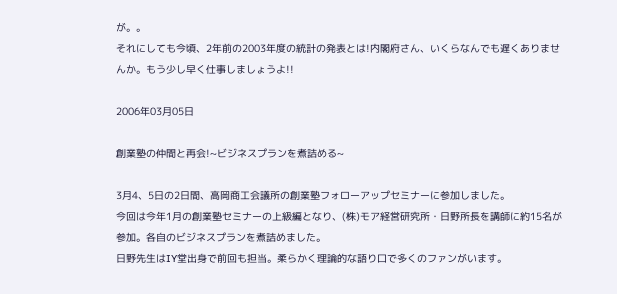が。。
それにしても今頃、2年前の2003年度の統計の発表とは!内閣府さん、いくらなんでも遅くありませんか。もう少し早く仕事しましょうよ!!

2006年03月05日

創業塾の仲間と再会!~ビジネスプランを煮詰める~

3月4、5日の2日間、高岡商工会議所の創業塾フォローアップセミナーに参加しました。
今回は今年1月の創業塾セミナーの上級編となり、(株)モア経営研究所・日野所長を講師に約15名が参加。各自のビジネスプランを煮詰めました。
日野先生はIY堂出身で前回も担当。柔らかく理論的な語り口で多くのファンがいます。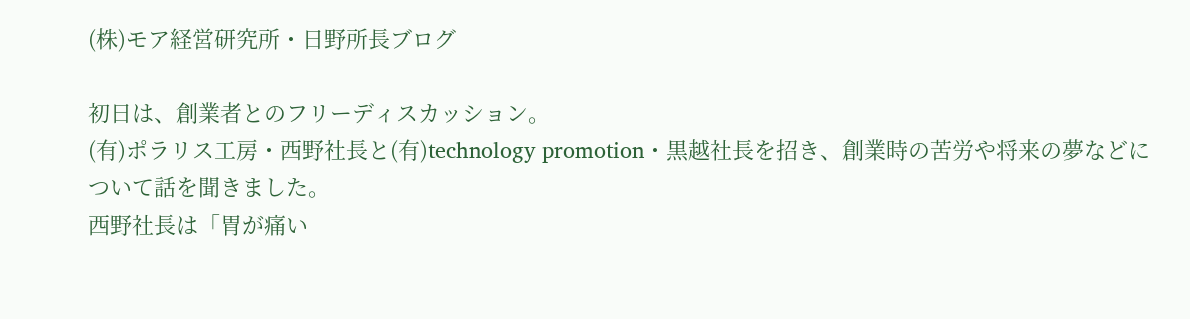(株)モア経営研究所・日野所長ブログ

初日は、創業者とのフリーディスカッション。
(有)ポラリス工房・西野社長と(有)technology promotion・黒越社長を招き、創業時の苦労や将来の夢などについて話を聞きました。
西野社長は「胃が痛い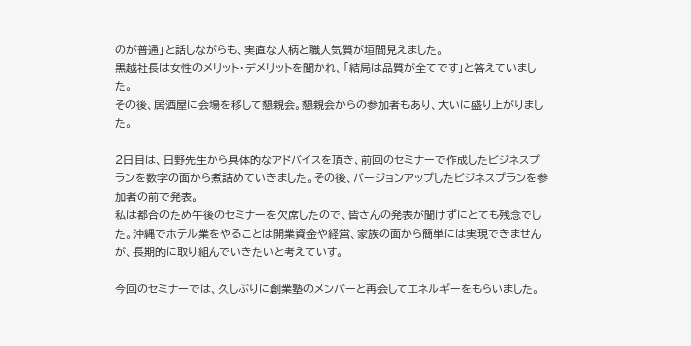のが普通」と話しながらも、実直な人柄と職人気質が垣間見えました。
黒越社長は女性のメリット・デメリットを聞かれ、「結局は品質が全てです」と答えていました。
その後、居酒屋に会場を移して懇親会。懇親会からの参加者もあり、大いに盛り上がりました。

2日目は、日野先生から具体的なアドバイスを頂き、前回のセミナーで作成したビジネスプランを数字の面から煮詰めていきました。その後、バージョンアップしたビジネスプランを参加者の前で発表。
私は都合のため午後のセミナーを欠席したので、皆さんの発表が聞けずにとても残念でした。沖縄でホテル業をやることは開業資金や経営、家族の面から簡単には実現できませんが、長期的に取り組んでいきたいと考えていす。

今回のセミナーでは、久しぶりに創業塾のメンバーと再会してエネルギーをもらいました。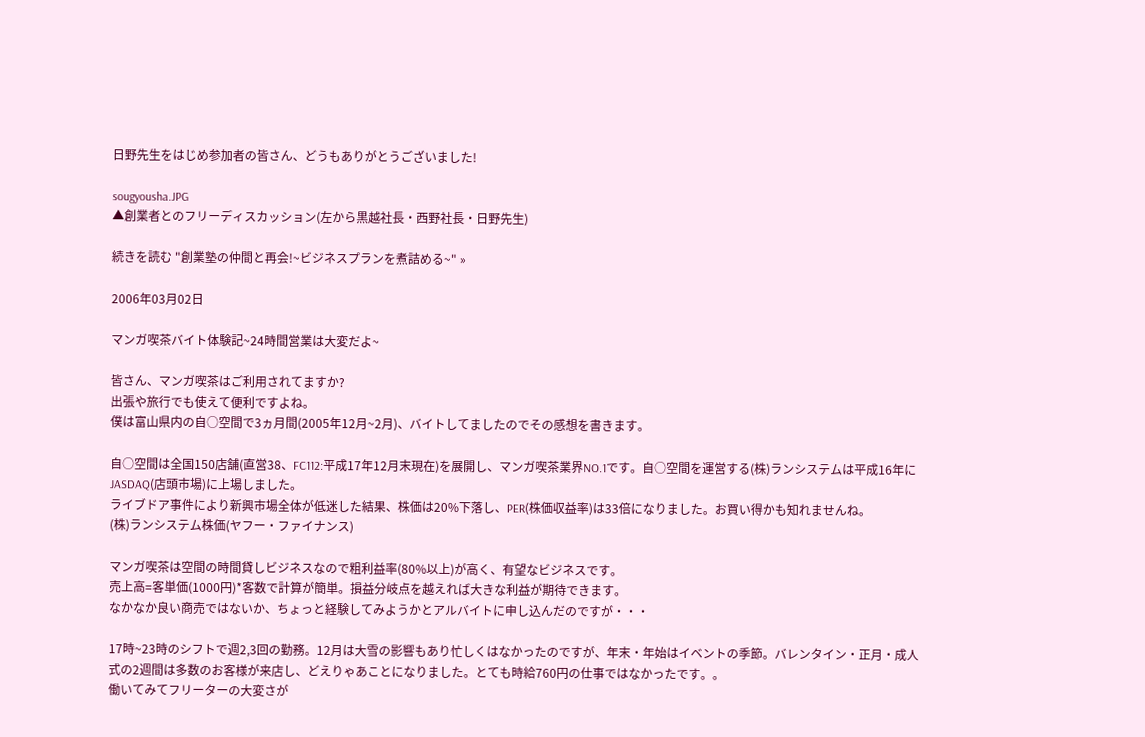日野先生をはじめ参加者の皆さん、どうもありがとうございました!

sougyousha.JPG
▲創業者とのフリーディスカッション(左から黒越社長・西野社長・日野先生)

続きを読む "創業塾の仲間と再会!~ビジネスプランを煮詰める~" »

2006年03月02日

マンガ喫茶バイト体験記~24時間営業は大変だよ~

皆さん、マンガ喫茶はご利用されてますか?
出張や旅行でも使えて便利ですよね。
僕は富山県内の自○空間で3ヵ月間(2005年12月~2月)、バイトしてましたのでその感想を書きます。

自○空間は全国150店舗(直営38、FC112:平成17年12月末現在)を展開し、マンガ喫茶業界NO.1です。自○空間を運営する(株)ランシステムは平成16年にJASDAQ(店頭市場)に上場しました。
ライブドア事件により新興市場全体が低迷した結果、株価は20%下落し、PER(株価収益率)は33倍になりました。お買い得かも知れませんね。
(株)ランシステム株価(ヤフー・ファイナンス)

マンガ喫茶は空間の時間貸しビジネスなので粗利益率(80%以上)が高く、有望なビジネスです。
売上高=客単価(1000円)*客数で計算が簡単。損益分岐点を越えれば大きな利益が期待できます。
なかなか良い商売ではないか、ちょっと経験してみようかとアルバイトに申し込んだのですが・・・

17時~23時のシフトで週2,3回の勤務。12月は大雪の影響もあり忙しくはなかったのですが、年末・年始はイベントの季節。バレンタイン・正月・成人式の2週間は多数のお客様が来店し、どえりゃあことになりました。とても時給760円の仕事ではなかったです。。
働いてみてフリーターの大変さが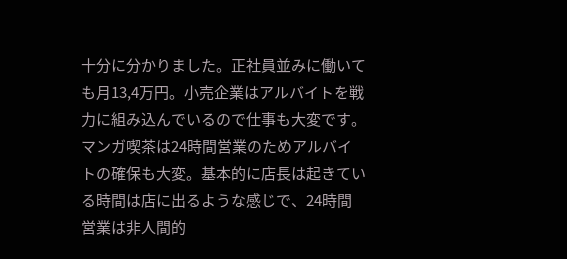十分に分かりました。正社員並みに働いても月13,4万円。小売企業はアルバイトを戦力に組み込んでいるので仕事も大変です。
マンガ喫茶は24時間営業のためアルバイトの確保も大変。基本的に店長は起きている時間は店に出るような感じで、24時間営業は非人間的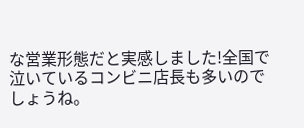な営業形態だと実感しました!全国で泣いているコンビニ店長も多いのでしょうね。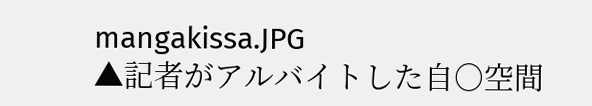mangakissa.JPG
▲記者がアルバイトした自○空間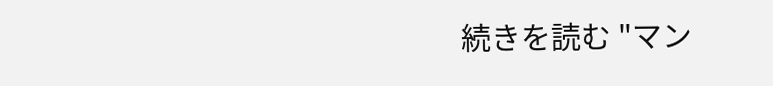続きを読む "マン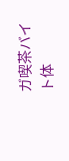ガ喫茶バイト体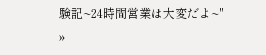験記~24時間営業は大変だよ~" »